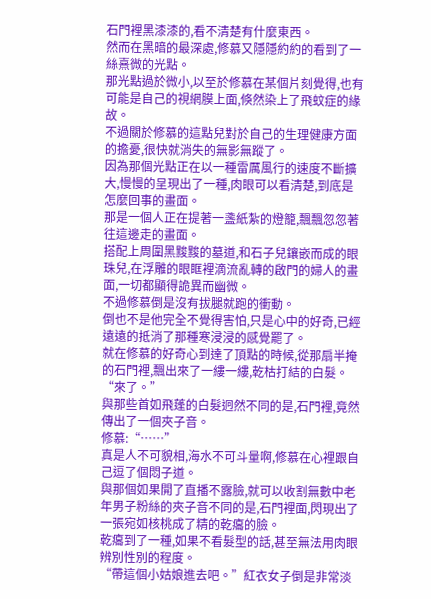石門裡黑漆漆的,看不清楚有什麼東西。
然而在黑暗的最深處,修慕又隱隱約約的看到了一絲熹微的光點。
那光點過於微小,以至於修慕在某個片刻覺得,也有可能是自己的視網膜上面,倏然染上了飛蚊症的緣故。
不過關於修慕的這點兒對於自己的生理健康方面的擔憂,很快就消失的無影無蹤了。
因為那個光點正在以一種雷厲風行的速度不斷擴大,慢慢的呈現出了一種,肉眼可以看清楚,到底是怎麼回事的畫面。
那是一個人正在提著一盞紙紮的燈籠,飄飄忽忽著往這邊走的畫面。
搭配上周圍黑黢黢的墓道,和石子兒鑲嵌而成的眼珠兒,在浮雕的眼眶裡滴流亂轉的啟門的婦人的畫面,一切都顯得詭異而幽微。
不過修慕倒是沒有拔腿就跑的衝動。
倒也不是他完全不覺得害怕,只是心中的好奇,已經遠遠的抵消了那種寒浸浸的感覺罷了。
就在修慕的好奇心到達了頂點的時候,從那扇半掩的石門裡,飄出來了一縷一縷,乾枯打結的白髮。
“來了。”
與那些首如飛蓬的白髮迥然不同的是,石門裡,竟然傳出了一個夾子音。
修慕:“……”
真是人不可貌相,海水不可斗量啊,修慕在心裡跟自己逗了個悶子道。
與那個如果開了直播不露臉,就可以收割無數中老年男子粉絲的夾子音不同的是,石門裡面,閃現出了一張宛如核桃成了精的乾癟的臉。
乾癟到了一種,如果不看髮型的話,甚至無法用肉眼辨別性別的程度。
“帶這個小姑娘進去吧。”紅衣女子倒是非常淡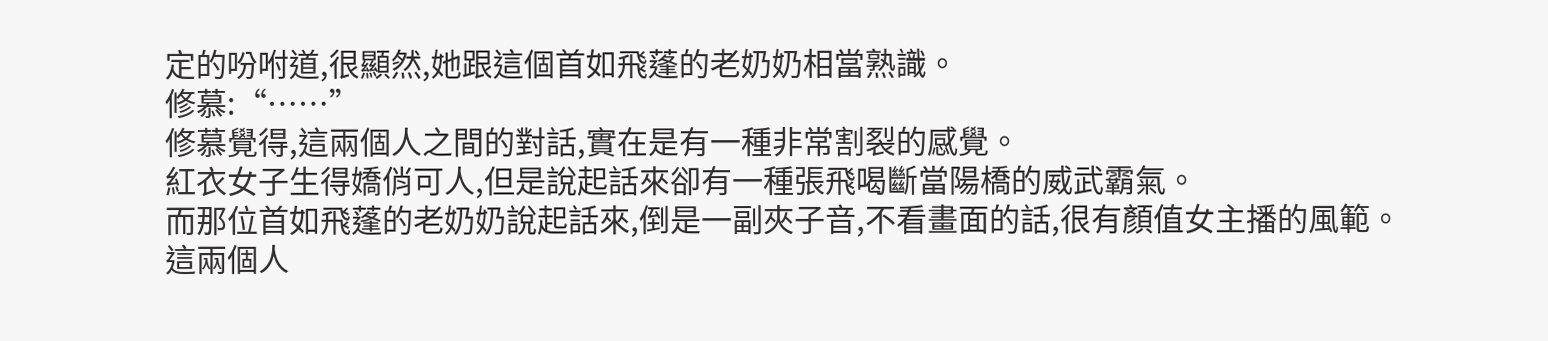定的吩咐道,很顯然,她跟這個首如飛蓬的老奶奶相當熟識。
修慕:“……”
修慕覺得,這兩個人之間的對話,實在是有一種非常割裂的感覺。
紅衣女子生得嬌俏可人,但是說起話來卻有一種張飛喝斷當陽橋的威武霸氣。
而那位首如飛蓬的老奶奶說起話來,倒是一副夾子音,不看畫面的話,很有顏值女主播的風範。
這兩個人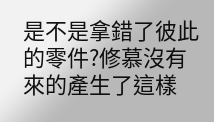是不是拿錯了彼此的零件?修慕沒有來的產生了這樣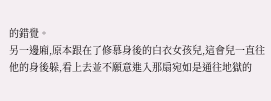的錯覺。
另一邊廂,原本跟在了修慕身後的白衣女孩兒,這會兒一直往他的身後躲,看上去並不願意進入那扇宛如是通往地獄的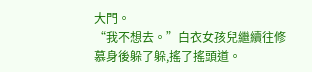大門。
“我不想去。”白衣女孩兒繼續往修慕身後躲了躲,搖了搖頭道。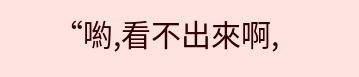“喲,看不出來啊,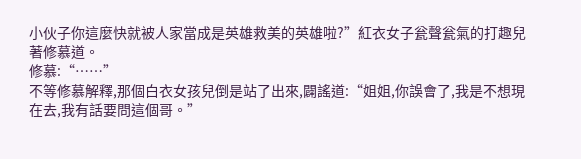小伙子你這麼快就被人家當成是英雄救美的英雄啦?”紅衣女子瓮聲瓮氣的打趣兒著修慕道。
修慕:“……”
不等修慕解釋,那個白衣女孩兒倒是站了出來,闢謠道:“姐姐,你誤會了,我是不想現在去,我有話要問這個哥。”